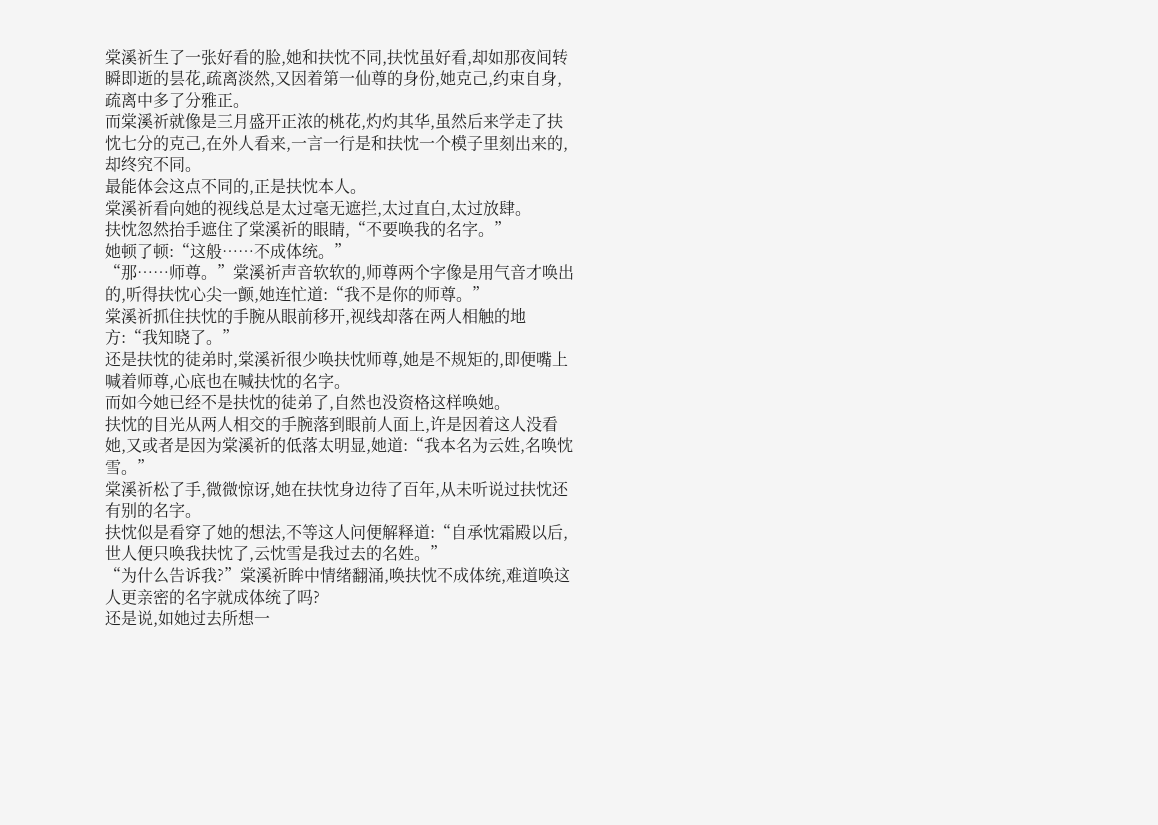棠溪祈生了一张好看的脸,她和扶忱不同,扶忱虽好看,却如那夜间转瞬即逝的昙花,疏离淡然,又因着第一仙尊的身份,她克己,约束自身,疏离中多了分雅正。
而棠溪祈就像是三月盛开正浓的桃花,灼灼其华,虽然后来学走了扶忱七分的克己,在外人看来,一言一行是和扶忱一个模子里刻出来的,却终究不同。
最能体会这点不同的,正是扶忱本人。
棠溪祈看向她的视线总是太过毫无遮拦,太过直白,太过放肆。
扶忱忽然抬手遮住了棠溪祈的眼睛,“不要唤我的名字。”
她顿了顿:“这般……不成体统。”
“那……师尊。”棠溪祈声音软软的,师尊两个字像是用气音才唤出的,听得扶忱心尖一颤,她连忙道:“我不是你的师尊。”
棠溪祈抓住扶忱的手腕从眼前移开,视线却落在两人相触的地方:“我知晓了。”
还是扶忱的徒弟时,棠溪祈很少唤扶忱师尊,她是不规矩的,即便嘴上喊着师尊,心底也在喊扶忱的名字。
而如今她已经不是扶忱的徒弟了,自然也没资格这样唤她。
扶忱的目光从两人相交的手腕落到眼前人面上,许是因着这人没看她,又或者是因为棠溪祈的低落太明显,她道:“我本名为云姓,名唤忱雪。”
棠溪祈松了手,微微惊讶,她在扶忱身边待了百年,从未听说过扶忱还有别的名字。
扶忱似是看穿了她的想法,不等这人问便解释道:“自承忱霜殿以后,世人便只唤我扶忱了,云忱雪是我过去的名姓。”
“为什么告诉我?”棠溪祈眸中情绪翻涌,唤扶忱不成体统,难道唤这人更亲密的名字就成体统了吗?
还是说,如她过去所想一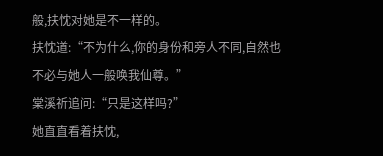般,扶忱对她是不一样的。
扶忱道:“不为什么,你的身份和旁人不同,自然也不必与她人一般唤我仙尊。”
棠溪祈追问:“只是这样吗?”
她直直看着扶忱,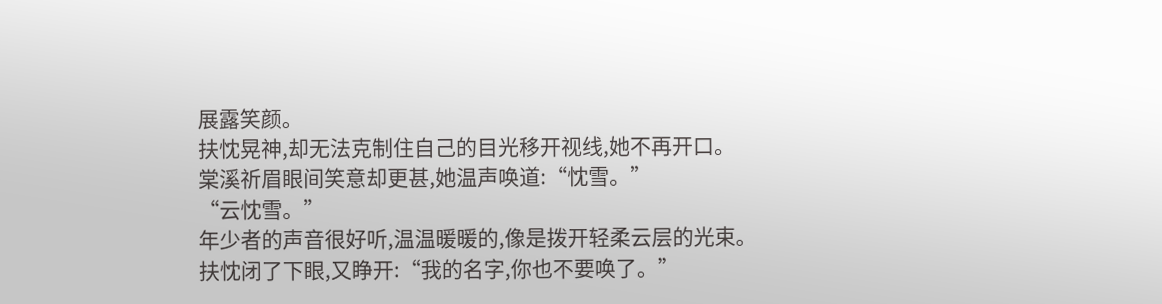展露笑颜。
扶忱晃神,却无法克制住自己的目光移开视线,她不再开口。
棠溪祈眉眼间笑意却更甚,她温声唤道:“忱雪。”
“云忱雪。”
年少者的声音很好听,温温暖暖的,像是拨开轻柔云层的光束。
扶忱闭了下眼,又睁开:“我的名字,你也不要唤了。”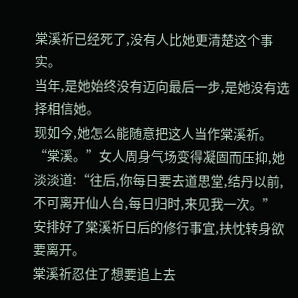棠溪祈已经死了,没有人比她更清楚这个事实。
当年,是她始终没有迈向最后一步,是她没有选择相信她。
现如今,她怎么能随意把这人当作棠溪祈。
“棠溪。”女人周身气场变得凝固而压抑,她淡淡道:“往后,你每日要去道思堂,结丹以前,不可离开仙人台,每日归时,来见我一次。”
安排好了棠溪祈日后的修行事宜,扶忱转身欲要离开。
棠溪祈忍住了想要追上去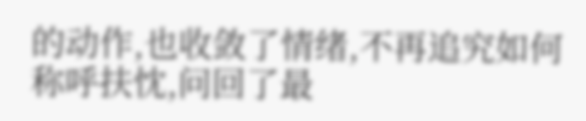的动作,也收敛了情绪,不再追究如何称呼扶忱,问回了最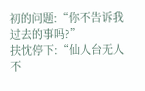初的问题:“你不告诉我过去的事吗?”
扶忱停下:“仙人台无人不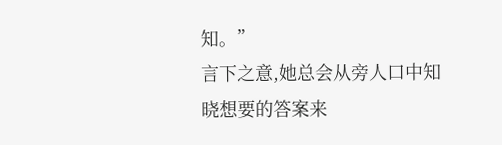知。”
言下之意,她总会从旁人口中知晓想要的答案来